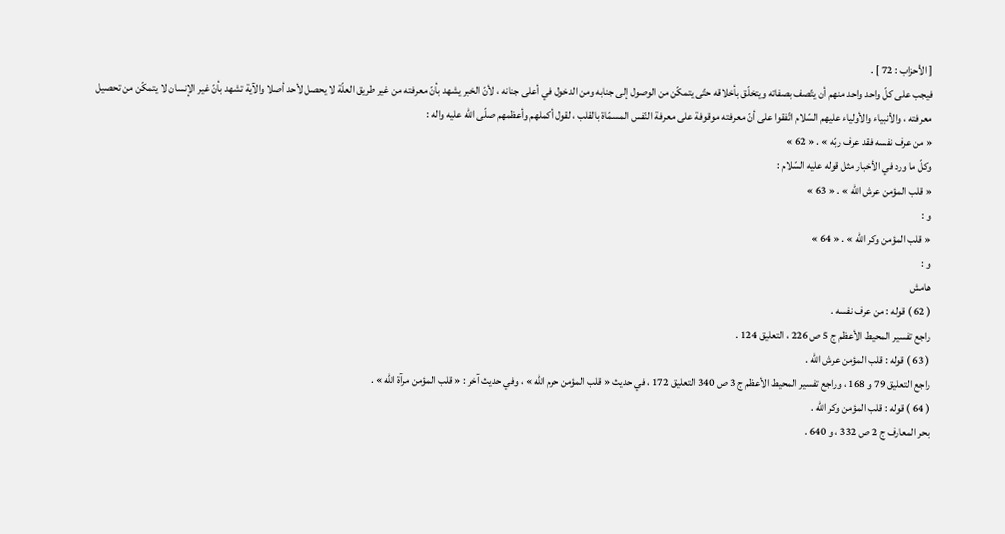[ الأحزاب : 72 ] .
فيجب على كلّ واحد واحد منهم أن يتّصف بصفاته ويتخلّق بأخلاقه حتّى يتمكّن من الوصول إلى جنابه ومن الدخول في أعلى جنانه ، لأنّ الخبر يشهد بأنّ معرفته من غير طريق العلّة لا يحصل لأحد أصلا والآية تشهد بأنّ غير الإنسان لا يتمكّن من تحصيل معرفته ، والأنبياء والأولياء عليهم السّلام اتّفقوا على أنّ معرفته موقوفة على معرفة النّفس المسمّاة بالقلب ، لقول أكملهم وأعظمهم صلّى اللّه عليه واله :
« من عرف نفسه فقد عرف ربّه » . « 62 »
وكلّ ما ورد في الأخبار مثل قوله عليه السّلام :
« قلب المؤمن عرش اللّه » . « 63 »
و :
« قلب المؤمن وكر اللّه » . « 64 »
و :
هامش
( 62 ) قوله : من عرف نفسه .
راجع تفسير المحيط الأعظم ج 5 ص 226 ، التعليق 124 .
( 63 ) قوله : قلب المؤمن عرش اللّه .
راجع التعليق 79 و 168 ، وراجع تفسير المحيط الأعظم ج 3 ص 340 التعليق 172 ، في حديث « قلب المؤمن حرم اللّه » ، وفي حديث آخر : « قلب المؤمن مرآة اللّه » .
( 64 ) قوله : قلب المؤمن وكر اللّه .
بحر المعارف ج 2 ص 332 ، و 640 .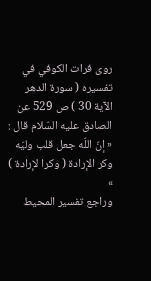روى فرات الكوفي في تفسيره ( سورة الدهر الآية 30 ) ص 529 عن الصادق عليه السّلام قال :
« إنّ اللّه جعل قلب وليّه وكر الإرادة ( وكرا لإرادة ) »
وراجع تفسير المحيط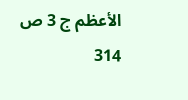الأعظم ج 3 ص 314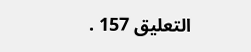التعليق 157 .